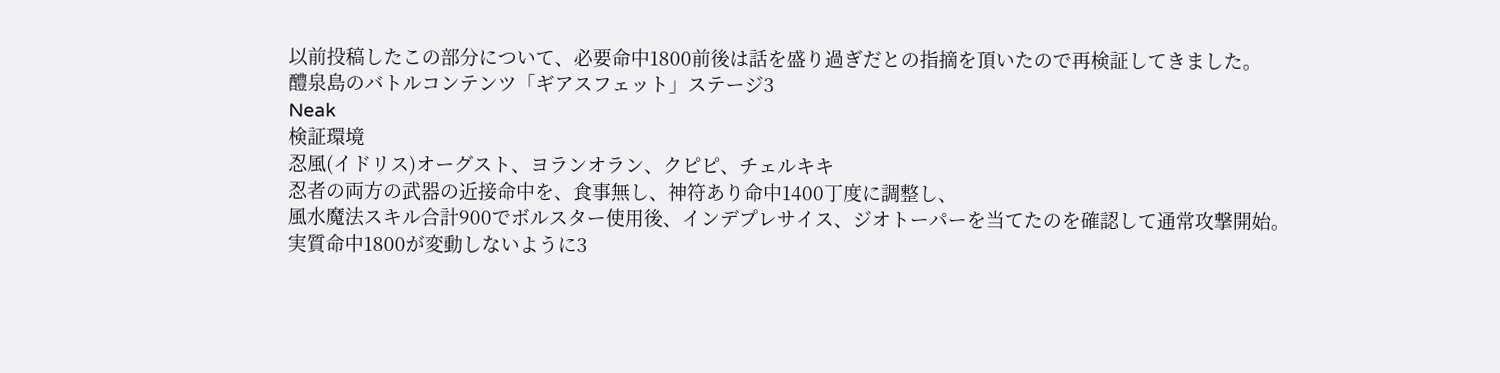以前投稿したこの部分について、必要命中1800前後は話を盛り過ぎだとの指摘を頂いたので再検証してきました。
醴泉島のバトルコンテンツ「ギアスフェット」ステージ3
Neak
検証環境
忍風(イドリス)オーグスト、ヨランオラン、クピピ、チェルキキ
忍者の両方の武器の近接命中を、食事無し、神符あり命中1400丁度に調整し、
風水魔法スキル合計900でボルスター使用後、インデプレサイス、ジオトーパーを当てたのを確認して通常攻撃開始。
実質命中1800が変動しないように3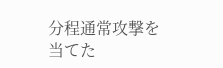分程通常攻撃を当てた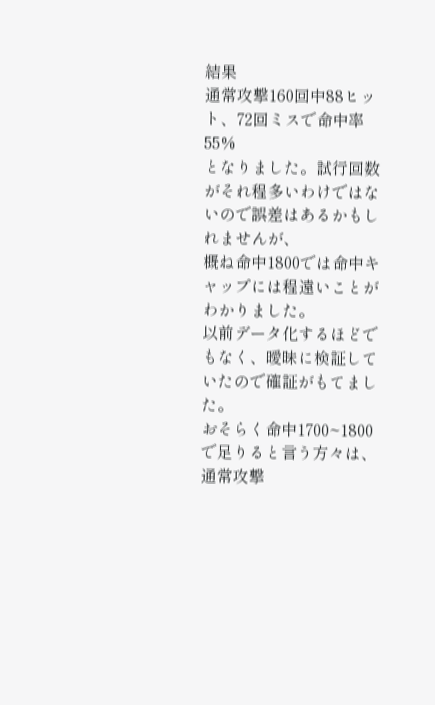結果
通常攻撃160回中88ヒット、72回ミスで命中率55%
となりました。試行回数がそれ程多いわけではないので誤差はあるかもしれませんが、
概ね命中1800では命中キャップには程遠いことがわかりました。
以前データ化するほどでもなく、曖昧に検証していたので確証がもてました。
おそらく命中1700~1800で足りると言う方々は、通常攻撃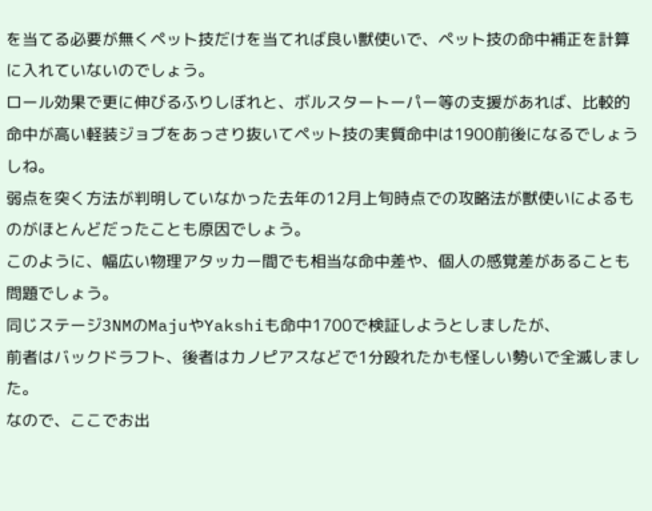を当てる必要が無くペット技だけを当てれば良い獣使いで、ペット技の命中補正を計算に入れていないのでしょう。
ロール効果で更に伸びるふりしぼれと、ボルスタートーパー等の支援があれば、比較的命中が高い軽装ジョブをあっさり抜いてペット技の実質命中は1900前後になるでしょうしね。
弱点を突く方法が判明していなかった去年の12月上旬時点での攻略法が獣使いによるものがほとんどだったことも原因でしょう。
このように、幅広い物理アタッカー間でも相当な命中差や、個人の感覚差があることも問題でしょう。
同じステージ3NMのMajuやYakshiも命中1700で検証しようとしましたが、
前者はバックドラフト、後者はカノピアスなどで1分殴れたかも怪しい勢いで全滅しました。
なので、ここでお出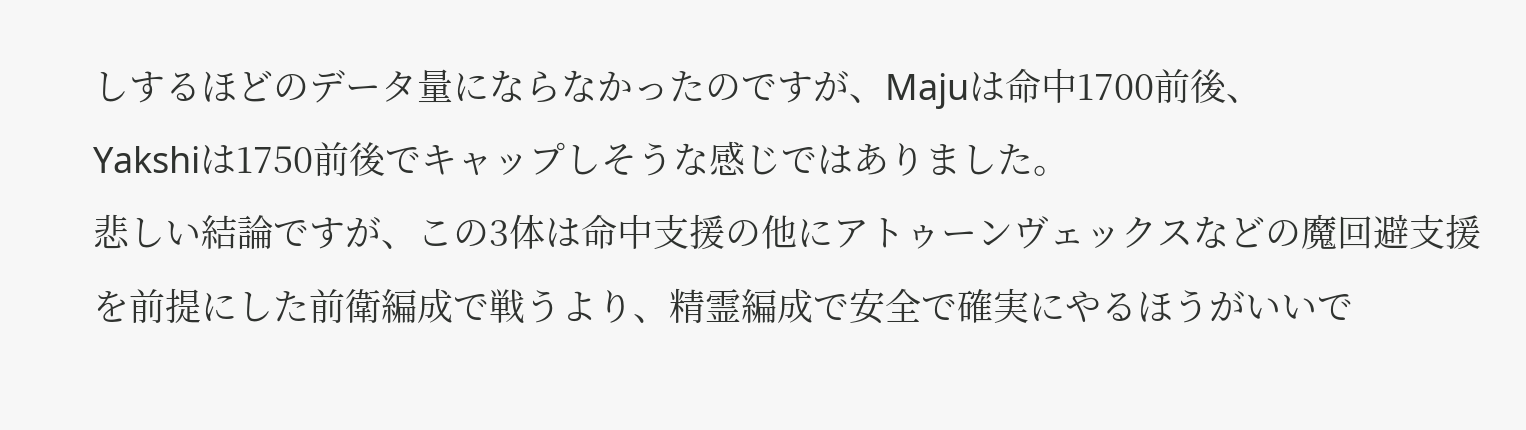しするほどのデータ量にならなかったのですが、Majuは命中1700前後、
Yakshiは1750前後でキャップしそうな感じではありました。
悲しい結論ですが、この3体は命中支援の他にアトゥーンヴェックスなどの魔回避支援を前提にした前衛編成で戦うより、精霊編成で安全で確実にやるほうがいいで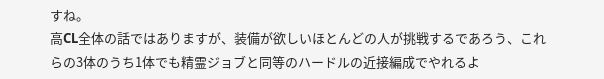すね。
高CL全体の話ではありますが、装備が欲しいほとんどの人が挑戦するであろう、これらの3体のうち1体でも精霊ジョブと同等のハードルの近接編成でやれるよ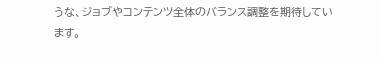うな、ジョブやコンテンツ全体のバランス調整を期待しています。